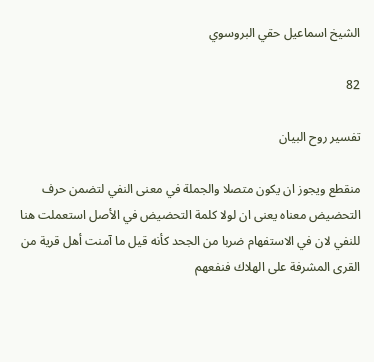الشيخ اسماعيل حقي البروسوي

82

تفسير روح البيان

منقطع ويجوز ان يكون متصلا والجملة في معنى النفي لتضمن حرف التحضيض معناه يعنى ان لولا كلمة التحضيض في الأصل استعملت هنا للنفي لان في الاستفهام ضربا من الجحد كأنه قيل ما آمنت أهل قرية من القرى المشرفة على الهلاك فنفعهم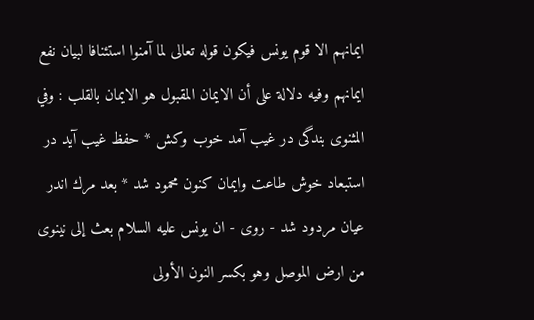ايمانهم الا قوم يونس فيكون قوله تعالى لما آمنوا استئنافا لبيان نفع ايمانهم وفيه دلالة على أن الايمان المقبول هو الايمان بالقلب : وفي المثنوى بندگى در غيب آمد خوب وكش * حفظ غيب آيد در استبعاد خوش طاعت وايمان كنون محمود شد * بعد مرك اندر عيان مردود شد - روى - ان يونس عليه السلام بعث إلى نينوى من ارض الموصل وهو بكسر النون الأولى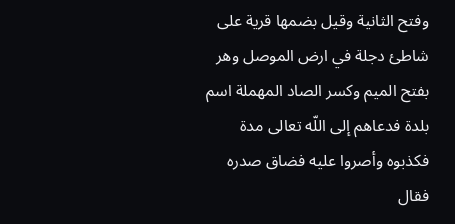وفتح الثانية وقيل بضمها قرية على شاطئ دجلة في ارض الموصل وهر بفتح الميم وكسر الصاد المهملة اسم بلدة فدعاهم إلى اللّه تعالى مدة فكذبوه وأصروا عليه فضاق صدره فقال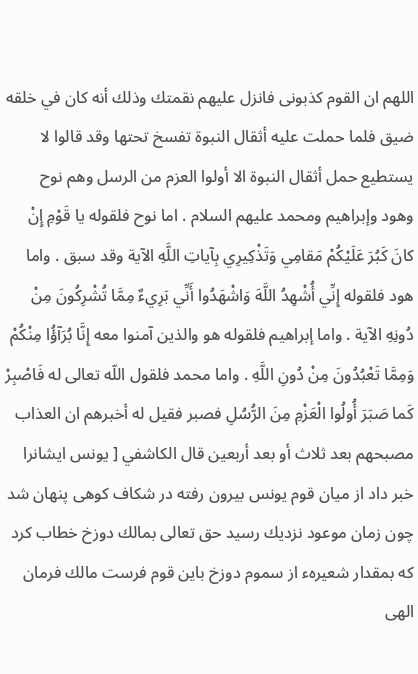اللهم ان القوم كذبونى فانزل عليهم نقمتك وذلك أنه كان في خلقه ضيق فلما حملت عليه أثقال النبوة تفسخ تحتها وقد قالوا لا يستطيع حمل أثقال النبوة الا أولوا العزم من الرسل وهم نوح وهود وإبراهيم ومحمد عليهم السلام . اما نوح فلقوله يا قَوْمِ إِنْ كانَ كَبُرَ عَلَيْكُمْ مَقامِي وَتَذْكِيرِي بِآياتِ اللَّهِ الآية وقد سبق . واما هود فلقوله إِنِّي أُشْهِدُ اللَّهَ وَاشْهَدُوا أَنِّي بَرِيءٌ مِمَّا تُشْرِكُونَ مِنْ دُونِهِ الآية . واما إبراهيم فلقوله هو والذين آمنوا معه إِنَّا بُرَآؤُا مِنْكُمْ وَمِمَّا تَعْبُدُونَ مِنْ دُونِ اللَّهِ . واما محمد فلقول اللّه تعالى له فَاصْبِرْ كَما صَبَرَ أُولُوا الْعَزْمِ مِنَ الرُّسُلِ فصبر فقيل له أخبرهم ان العذاب مصبحهم بعد ثلاث أو بعد أربعين قال الكاشفي [ يونس ايشانرا خبر داد از ميان قوم يونس بيرون رفته در شكاف كوهى پنهان شد چون زمان موعود نزديك رسيد حق تعالى بمالك دوزخ خطاب كرد كه بمقدار شعيرهء از سموم دوزخ باين قوم فرست مالك فرمان الهى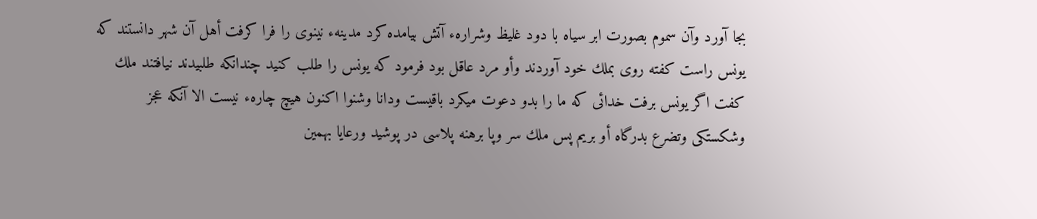بجا آورد وآن سموم بصورت ابر سياه با دود غليظ وشرارهء آتش بيامده كرد مدينهء نينوى را فرا كرفت أهل آن شهر دانستند كه يونس راست كفته روى بملك خود آوردند وأو مرد عاقل بود فرمود كه يونس را طلب كنيد چندانكه طلبيدند نيافتند ملك كفت اگر يونس برفت خدائى كه ما را بدو دعوت ميكرد باقيست ودانا وشنوا اكنون هيچ چارهء نيست الا آنكه عجز وشكستكى وتضرع بدرگاه أو بريم پس ملك سر وپا برهنه پلاسى در پوشيد ورعايا بهمين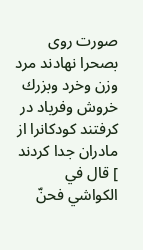صورت روى بصحرا نهادند مرد وزن وخرد وبزرك خروش وفرياد در كرفتند كودكانرا از مادران جدا كردند ] قال في الكواشي فحنّ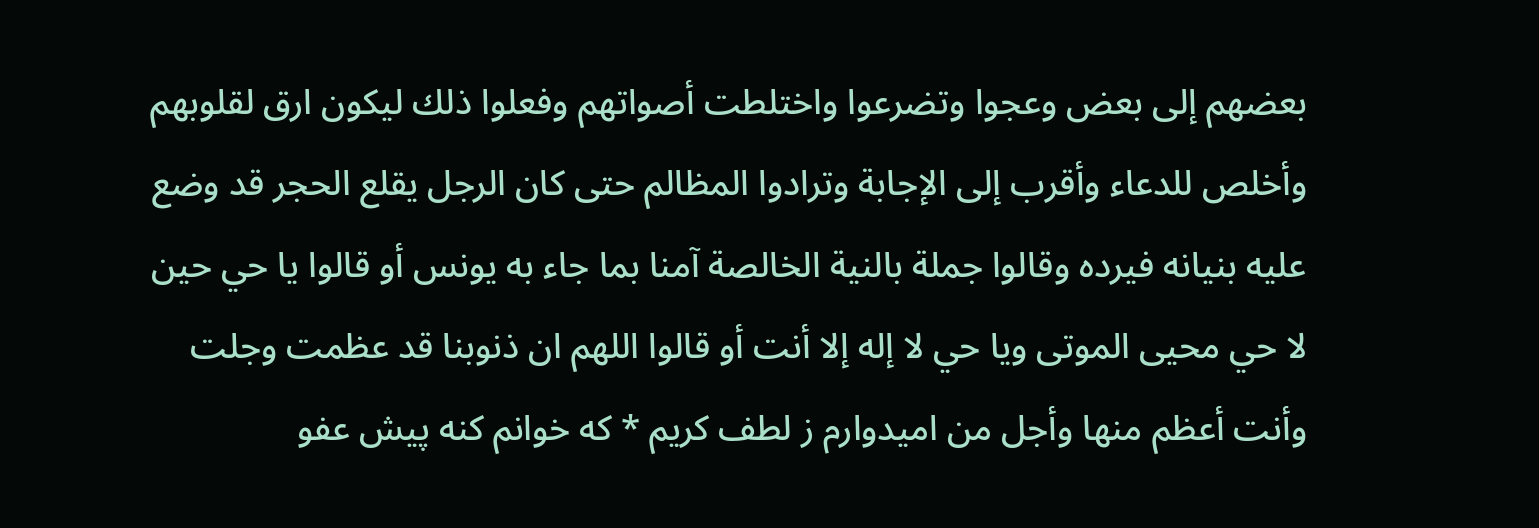بعضهم إلى بعض وعجوا وتضرعوا واختلطت أصواتهم وفعلوا ذلك ليكون ارق لقلوبهم وأخلص للدعاء وأقرب إلى الإجابة وترادوا المظالم حتى كان الرجل يقلع الحجر قد وضع عليه بنيانه فيرده وقالوا جملة بالنية الخالصة آمنا بما جاء به يونس أو قالوا يا حي حين لا حي محيى الموتى ويا حي لا إله إلا أنت أو قالوا اللهم ان ذنوبنا قد عظمت وجلت وأنت أعظم منها وأجل من اميدوارم ز لطف كريم * كه خوانم كنه پيش عفو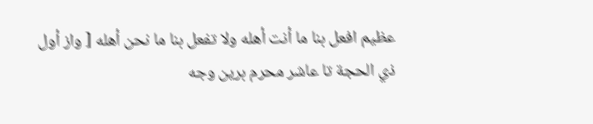عظيم افعل بنا ما أنت أهله ولا تفعل بنا ما نحن أهله [ واز أول ذي الحجة تا عاشر محرم برين وجه